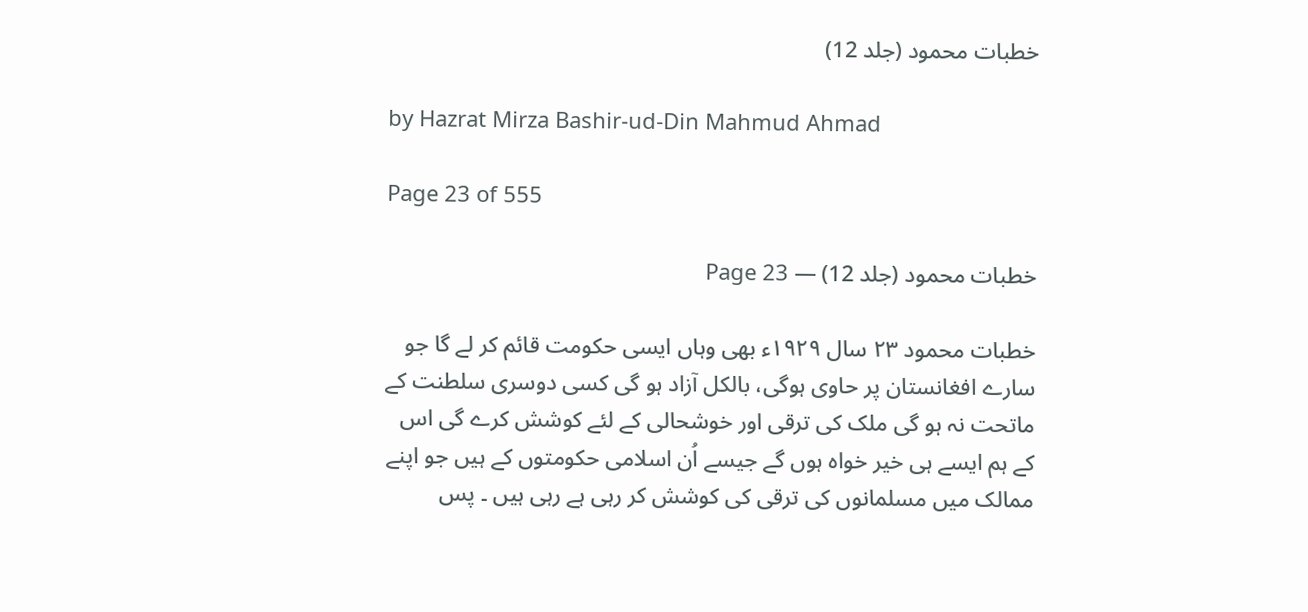خطبات محمود (جلد 12)

by Hazrat Mirza Bashir-ud-Din Mahmud Ahmad

Page 23 of 555

خطبات محمود (جلد 12) — Page 23

خطبات محمود ۲۳ سال ۱۹۲۹ء بھی وہاں ایسی حکومت قائم کر لے گا جو سارے افغانستان پر حاوی ہوگی، بالکل آزاد ہو گی کسی دوسری سلطنت کے ماتحت نہ ہو گی ملک کی ترقی اور خوشحالی کے لئے کوشش کرے گی اس کے ہم ایسے ہی خیر خواہ ہوں گے جیسے اُن اسلامی حکومتوں کے ہیں جو اپنے ممالک میں مسلمانوں کی ترقی کی کوشش کر رہی ہے رہی ہیں ۔ پس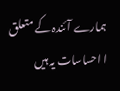ہمارے آئندہ کے متعلق ا احساسات یہ ہیں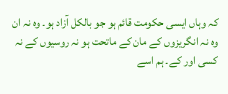کہ وہاں ایسی حکومت قائم ہو جو بالکل آزاد ہو۔ وہ نہ ان وہ نہ انگریزوں کے مان کے ماتحت ہو نہ روسیوں کے نہ کسی اور کے۔ ہم اسے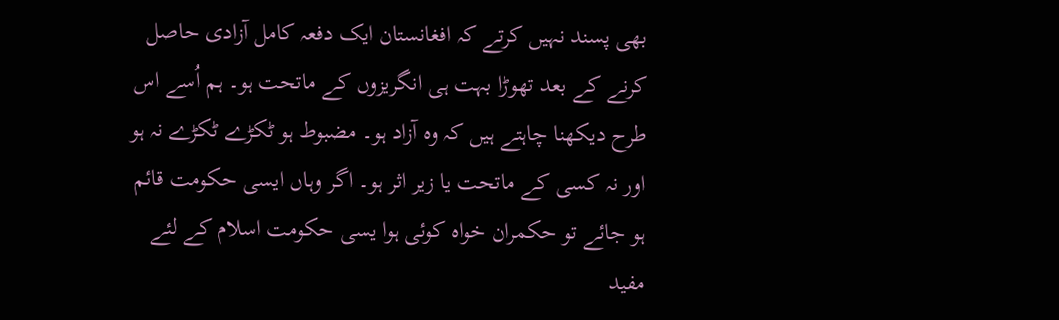بھی پسند نہیں کرتے کہ افغانستان ایک دفعہ کامل آزادی حاصل کرنے کے بعد تھوڑا بہت ہی انگریزوں کے ماتحت ہو۔ ہم اُسے اس طرح دیکھنا چاہتے ہیں کہ وہ آزاد ہو۔ مضبوط ہو ٹکڑے ٹکڑے نہ ہو اور نہ کسی کے ماتحت یا زیر اثر ہو۔ اگر وہاں ایسی حکومت قائم ہو جائے تو حکمران خواہ کوئی ہوا یسی حکومت اسلام کے لئے مفید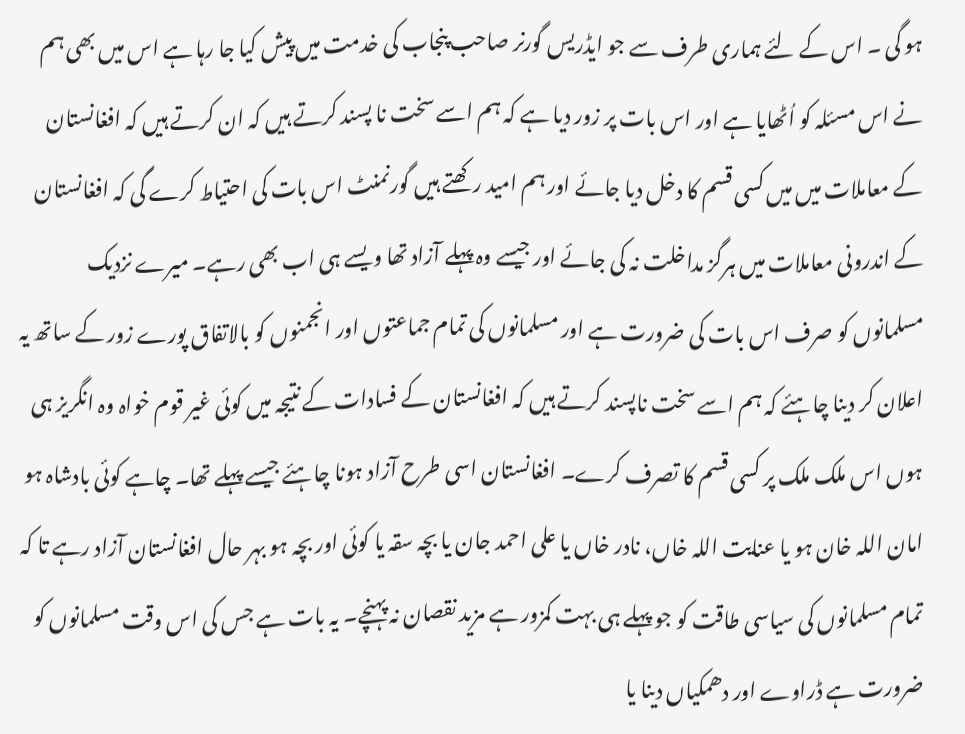ہو گی ۔ اس کے لئے ہماری طرف سے جو ایڈریس گورنر صاحب پنجاب کی خدمت میں پیش کیا جا رہا ہے اس میں بھی ہم نے اس مسئلہ کو اُٹھایا ہے اور اس بات پر زور دیا ہے کہ ہم اسے سخت نا پسند کرتے ہیں کہ ان کرتے ہیں کہ افغانستان کے معاملات میں میں کسی قسم کا دخل دیا جائے اور ہم امید رکھتے ہیں گورنمنٹ اس بات کی احتیاط کرے گی کہ افغانستان کے اندرونی معاملات میں ہرگز مداخلت نہ کی جائے اور جیسے وہ پہلے آزاد تھا ویسے ہی اب بھی رہے۔ میرے نزدیک مسلمانوں کو صرف اس بات کی ضرورت ہے اور مسلمانوں کی تمام جماعتوں اور انجمنوں کو بالاتفاق پورے زور کے ساتھ یہ اعلان کر دینا چاہئے کہ ہم اسے سخت ناپسند کرتے ہیں کہ افغانستان کے فسادات کے نتیجہ میں کوئی غیر قوم خواہ وہ انگریز ہی ہوں اس ملک ملک پر کسی قسم کا تصرف کرے۔ افغانستان اسی طرح آزاد ہونا چاہئے جیسے پہلے تھا۔ چاہے کوئی بادشاہ ہو امان اللہ خان ہو یا عنایت اللہ خاں، نادر خاں یا علی احمد جان یا بچہ سقہ یا کوئی اور بچہ ہو بہر حال افغانستان آزاد رہے تا کہ تمام مسلمانوں کی سیاسی طاقت کو جو پہلے ہی بہت کمزور ہے مزید نقصان نہ پہنچے۔ یہ بات ہے جس کی اس وقت مسلمانوں کو ضرورت ہے ڈراوے اور دھمکیاں دینا یا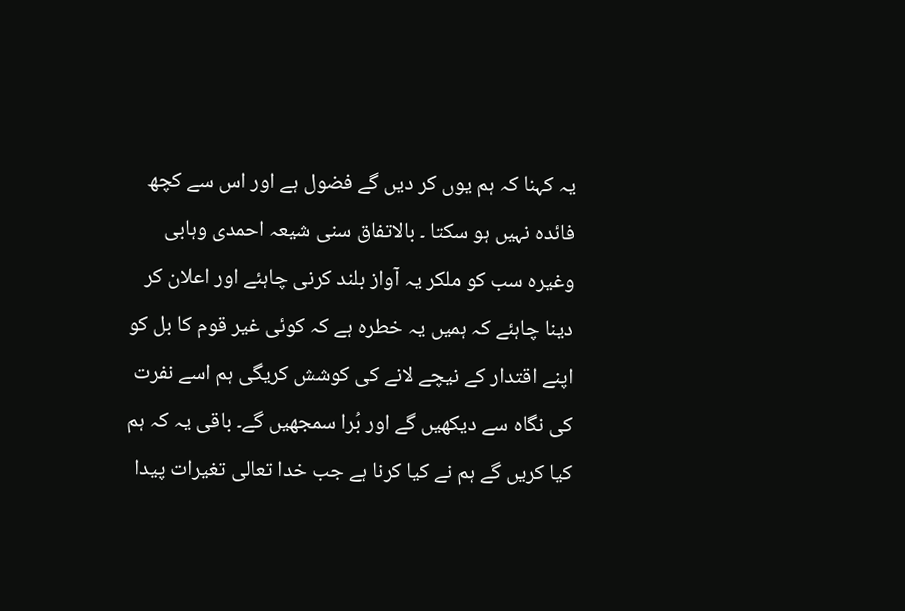یہ کہنا کہ ہم یوں کر دیں گے فضول ہے اور اس سے کچھ فائدہ نہیں ہو سکتا ۔ بالاتفاق سنی شیعہ احمدی وہابی وغیرہ سب کو ملکر یہ آواز بلند کرنی چاہئے اور اعلان کر دینا چاہئے کہ ہمیں یہ خطرہ ہے کہ کوئی غیر قوم کا بل کو اپنے اقتدار کے نیچے لانے کی کوشش کریگی ہم اسے نفرت کی نگاہ سے دیکھیں گے اور بُرا سمجھیں گے۔ باقی یہ کہ ہم کیا کریں گے ہم نے کیا کرنا ہے جب خدا تعالی تغیرات پیدا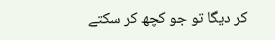کر دیگا تو جو کچھ کر سکتے